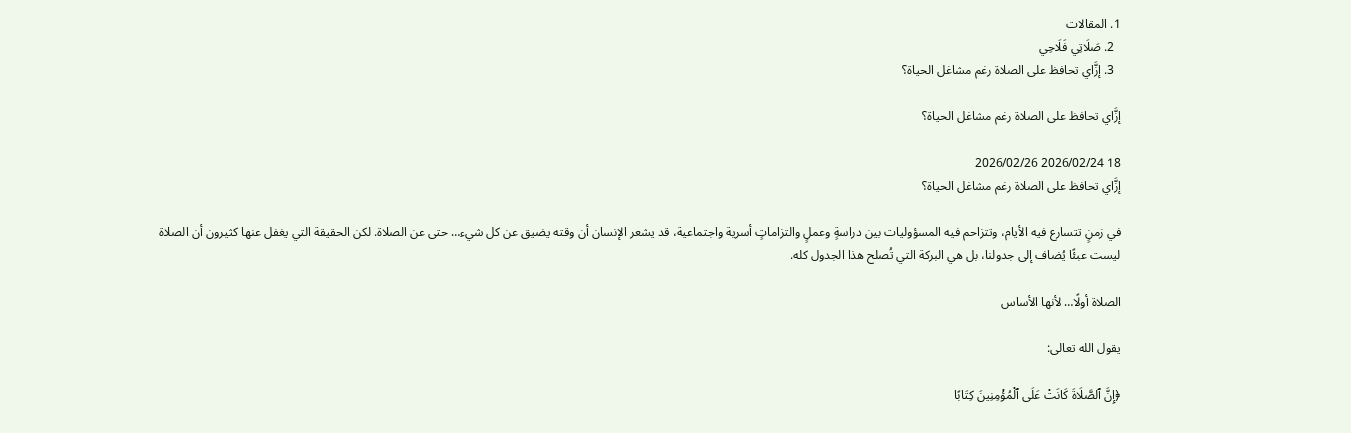1. المقالات
  2. صَلَاتِي فَلَاحِي
  3. إزَّاي تحافظ على الصلاة رغم مشاغل الحياة؟

إزَّاي تحافظ على الصلاة رغم مشاغل الحياة؟

18 2026/02/24 2026/02/26
إزَّاي تحافظ على الصلاة رغم مشاغل الحياة؟

في زمنٍ تتسارع فيه الأيام، وتتزاحم فيه المسؤوليات بين دراسةٍ وعملٍ والتزاماتٍ أسرية واجتماعية، قد يشعر الإنسان أن وقته يضيق عن كل شيء… حتى عن الصلاة. لكن الحقيقة التي يغفل عنها كثيرون أن الصلاة ليست عبئًا يُضاف إلى جدولنا، بل هي البركة التي تُصلح هذا الجدول كله.

الصلاة أولًا… لأنها الأساس

يقول الله تعالى:

﴿إِنَّ ٱلصَّلَاةَ كَانَتْ عَلَى ٱلْمُؤْمِنِينَ كِتَابًا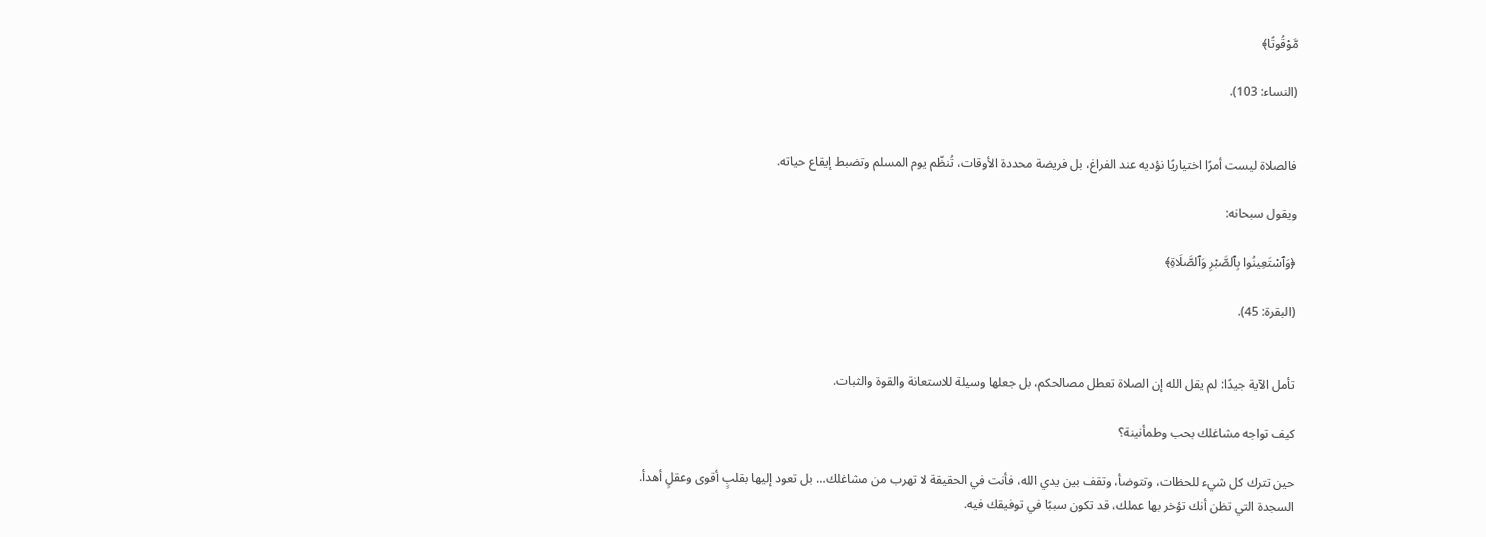مَّوْقُوتًا﴾

(النساء: 103).


فالصلاة ليست أمرًا اختياريًا نؤديه عند الفراغ، بل فريضة محددة الأوقات، تُنظّم يوم المسلم وتضبط إيقاع حياته.

ويقول سبحانه:

﴿وَٱسْتَعِينُوا بِٱلصَّبْرِ وَٱلصَّلَاةِ﴾

(البقرة: 45).


تأمل الآية جيدًا: لم يقل الله إن الصلاة تعطل مصالحكم، بل جعلها وسيلة للاستعانة والقوة والثبات.

كيف تواجه مشاغلك بحب وطمأنينة؟

حين تترك كل شيء للحظات، وتتوضأ، وتقف بين يدي الله، فأنت في الحقيقة لا تهرب من مشاغلك… بل تعود إليها بقلبٍ أقوى وعقلٍ أهدأ.
السجدة التي تظن أنك تؤخر بها عملك، قد تكون سببًا في توفيقك فيه.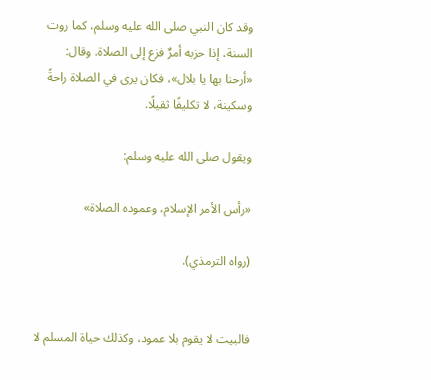وقد كان النبي صلى الله عليه وسلم، كما روت السنة، إذا حزبه أمرٌ فزع إلى الصلاة. وقال:
«أرحنا بها يا بلال»، فكان يرى في الصلاة راحةً وسكينة، لا تكليفًا ثقيلًا.

ويقول صلى الله عليه وسلم:

«رأس الأمر الإسلام، وعموده الصلاة»

(رواه الترمذي).


فالبيت لا يقوم بلا عمود، وكذلك حياة المسلم لا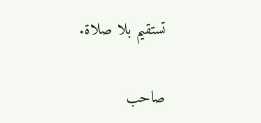تستقيم بلا صلاة.

صاحب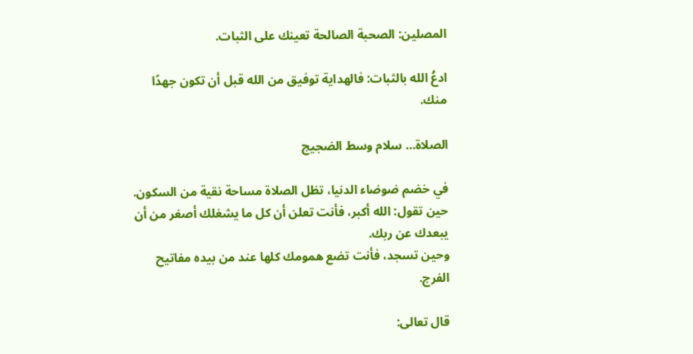المصلين: الصحبة الصالحة تعينك على الثبات.

ادعُ الله بالثبات: فالهداية توفيق من الله قبل أن تكون جهدًا منك.

الصلاة… سلام وسط الضجيج

في خضم ضوضاء الدنيا، تظل الصلاة مساحة نقية من السكون.
حين تقول: الله أكبر، فأنت تعلن أن كل ما يشغلك أصغر من أن يبعدك عن ربك.
وحين تسجد، فأنت تضع همومك كلها عند من بيده مفاتيح الفرج.

قال تعالى: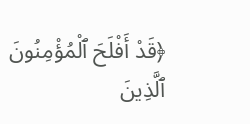﴿قَدْ أَفْلَحَ ٱلْمُؤْمِنُونَ ٱلَّذِينَ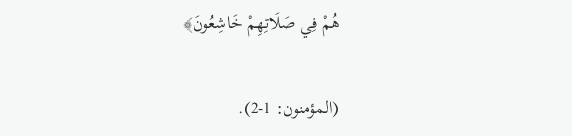هُمْ فِي صَلَاتِهِمْ خَاشِعُونَ﴾

(المؤمنون: 1-2).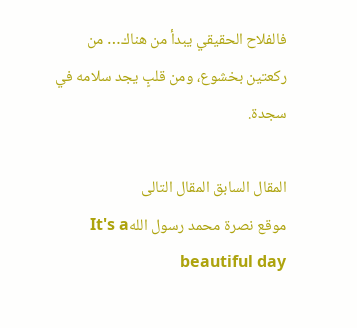فالفلاح الحقيقي يبدأ من هناك… من ركعتين بخشوع، ومن قلبٍ يجد سلامه في سجدة.

المقال السابق المقال التالى
موقع نصرة محمد رسول اللهIt's a beautiful day